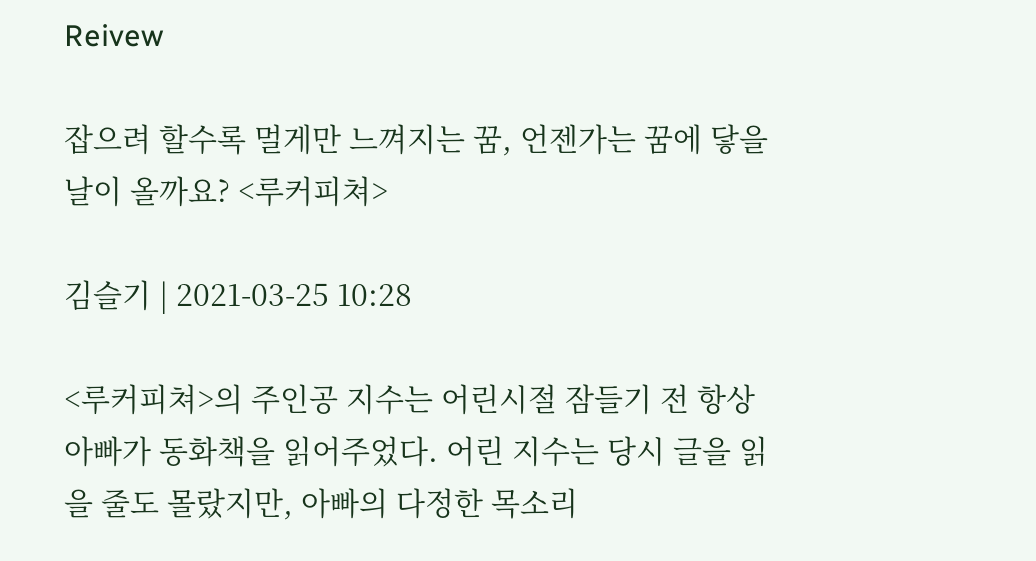Reivew

잡으려 할수록 멀게만 느껴지는 꿈, 언젠가는 꿈에 닿을 날이 올까요? <루커피쳐>

김슬기 | 2021-03-25 10:28

<루커피쳐>의 주인공 지수는 어린시절 잠들기 전 항상 아빠가 동화책을 읽어주었다. 어린 지수는 당시 글을 읽을 줄도 몰랐지만, 아빠의 다정한 목소리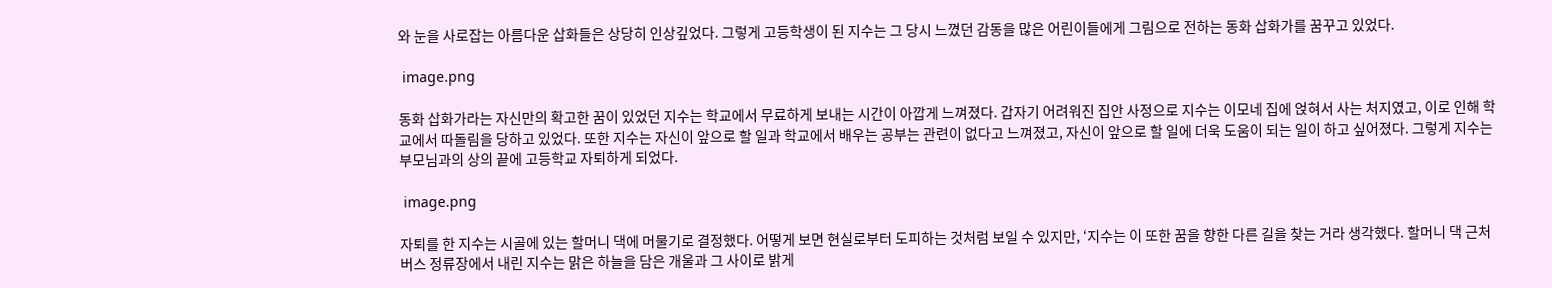와 눈을 사로잡는 아름다운 삽화들은 상당히 인상깊었다. 그렇게 고등학생이 된 지수는 그 당시 느꼈던 감동을 많은 어린이들에게 그림으로 전하는 동화 삽화가를 꿈꾸고 있었다.

 image.png

동화 삽화가라는 자신만의 확고한 꿈이 있었던 지수는 학교에서 무료하게 보내는 시간이 아깝게 느껴졌다. 갑자기 어려워진 집안 사정으로 지수는 이모네 집에 얹혀서 사는 처지였고, 이로 인해 학교에서 따돌림을 당하고 있었다. 또한 지수는 자신이 앞으로 할 일과 학교에서 배우는 공부는 관련이 없다고 느껴졌고, 자신이 앞으로 할 일에 더욱 도움이 되는 일이 하고 싶어졌다. 그렇게 지수는 부모님과의 상의 끝에 고등학교 자퇴하게 되었다.

 image.png

자퇴를 한 지수는 시골에 있는 할머니 댁에 머물기로 결정했다. 어떻게 보면 현실로부터 도피하는 것처럼 보일 수 있지만, ‘지수는 이 또한 꿈을 향한 다른 길을 찾는 거라 생각했다. 할머니 댁 근처 버스 정류장에서 내린 지수는 맑은 하늘을 담은 개울과 그 사이로 밝게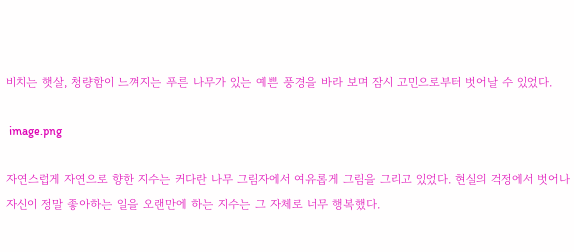비치는 햇살, 청량함이 느껴지는 푸른 나무가 있는 예쁜 풍경을 바라 보며 잠시 고민으로부터 벗어날 수 있었다.

 image.png

자연스럽게 자연으로 향한 지수는 커다란 나무 그림자에서 여유롭게 그림을 그리고 있었다. 현실의 걱정에서 벗어나 자신이 정말 좋아하는 일을 오랜만에 하는 지수는 그 자체로 너무 행복했다.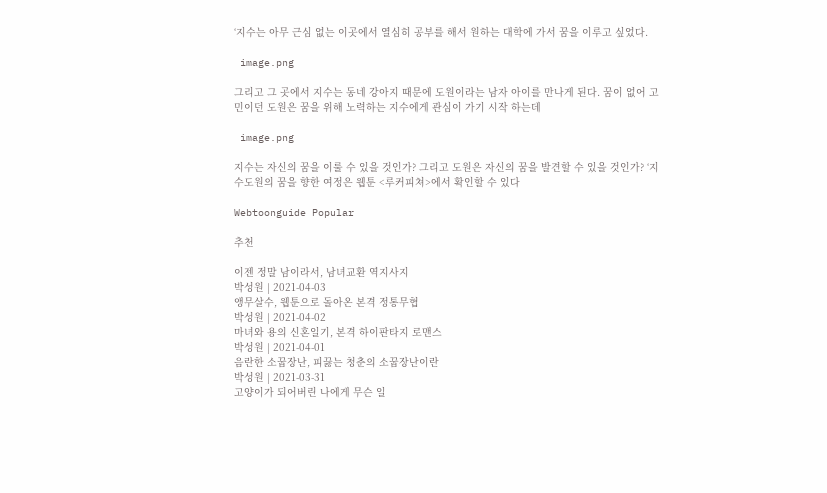‘지수는 아무 근심 없는 이곳에서 열심히 공부를 해서 원하는 대학에 가서 꿈을 이루고 싶었다.

 image.png

그리고 그 곳에서 지수는 동네 강아지 때문에 도원이라는 남자 아이를 만나게 된다. 꿈이 없어 고민이던 도원은 꿈을 위해 노력하는 지수에게 관심이 가기 시작 하는데

 image.png

지수는 자신의 꿈을 이룰 수 있을 것인가? 그리고 도원은 자신의 꿈을 발견할 수 있을 것인가? ‘지수도원의 꿈을 향한 여정은 웹툰 <루커피쳐>에서 확인할 수 있다

Webtoonguide Popular

추천

이젠 정말 남이라서, 남녀교환 역지사지
박성원 | 2021-04-03
앵무살수, 웹툰으로 돌아온 본격 정통무협
박성원 | 2021-04-02
마녀와 용의 신혼일기, 본격 하이판타지 로맨스
박성원 | 2021-04-01
음란한 소꿉장난, 피끓는 청춘의 소꿉장난이란
박성원 | 2021-03-31
고양이가 되어버린 나에게 무슨 일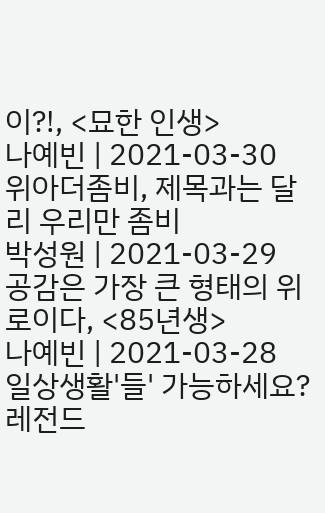이?!, <묘한 인생>
나예빈 | 2021-03-30
위아더좀비, 제목과는 달리 우리만 좀비
박성원 | 2021-03-29
공감은 가장 큰 형태의 위로이다, <85년생>
나예빈 | 2021-03-28
일상생활'들' 가능하세요? 레전드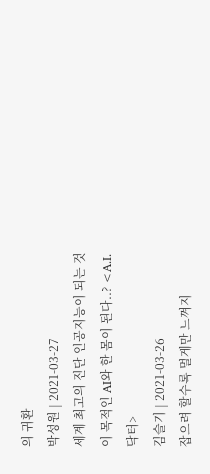의 귀환
박성원 | 2021-03-27
세계 최고의 진단 인공지능이 되는 것이 목적인 AI와 한 몸이 된다..? <A.I. 닥터>
김슬기 | 2021-03-26
잡으려 할수록 멀게만 느껴지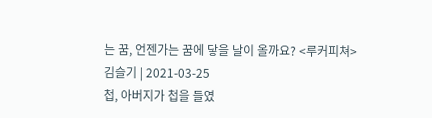는 꿈, 언젠가는 꿈에 닿을 날이 올까요? <루커피쳐>
김슬기 | 2021-03-25
첩, 아버지가 첩을 들였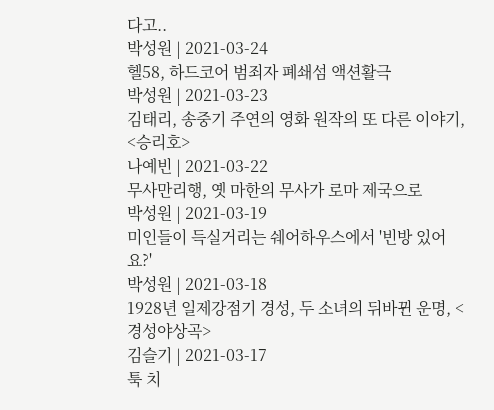다고..
박성원 | 2021-03-24
헬58, 하드코어 범죄자 폐쇄섬 액션활극
박성원 | 2021-03-23
김태리, 송중기 주연의 영화 원작의 또 다른 이야기, <승리호>
나예빈 | 2021-03-22
무사만리행, 옛 마한의 무사가 로마 제국으로
박성원 | 2021-03-19
미인들이 득실거리는 쉐어하우스에서 '빈방 있어요?'
박성원 | 2021-03-18
1928년 일제강점기 경성, 두 소녀의 뒤바뀐 운명, <경성야상곡>
김슬기 | 2021-03-17
툭 치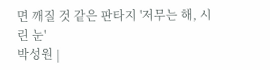면 깨질 것 같은 판타지 '저무는 해, 시린 눈'
박성원 |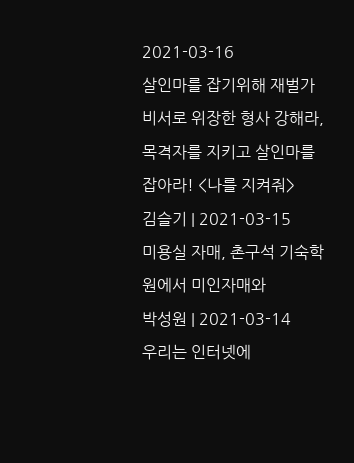2021-03-16
살인마를 잡기위해 재벌가 비서로 위장한 형사 강해라, 목격자를 지키고 살인마를 잡아라! <나를 지켜줘>
김슬기 | 2021-03-15
미용실 자매, 촌구석 기숙학원에서 미인자매와
박성원 | 2021-03-14
우리는 인터넷에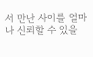서 만난 사이를 얼마나 신뢰할 수 있을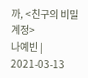까, <친구의 비밀계정>
나예빈 | 2021-03-13